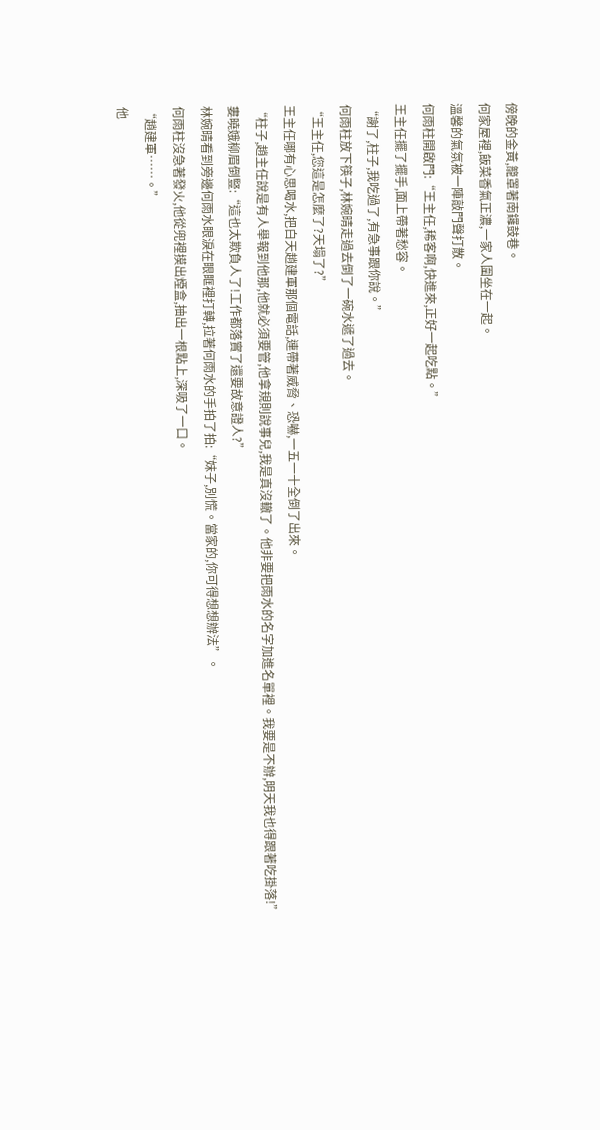傍晚的金黃,籠罩著南鑼鼓巷。
何家屋裡,飯菜香氣正濃,一家人圍坐在一起。
溫馨的氣氛被一陣敲門聲打散。
何雨柱開啟門:“王主任,稀客啊,快進來,正好一起吃點。”
王主任擺了擺手,面上帶著愁容。
“謝了,柱子,我吃過了,有急事跟你說。”
何雨柱放下筷子,林婉晴走過去倒了一碗水遞了過去。
“王主任,您這是怎麼了?天塌了?”
王主任哪有心思喝水,把白天趙建軍那個電話,連帶著威脅、恐嚇,一五一十全倒了出來。
“柱子,趙主任說是有人舉報到他那,他就必須要管,他拿規則說事兒,我是真沒轍了。他非要把雨水的名字加進名單裡。我要是不辦,明天我也得跟著吃掛落!”
婁曉娥柳眉倒豎:“這也太欺負人了!工作都落實了還要故意證人?”
林婉晴看到旁邊何雨水眼淚在眼眶裡打轉,拉著何雨水的手拍了拍:“妹子,別慌。當家的,你可得想想辦法”。
何雨柱沒急著發火,他從兜裡摸出煙盒,抽出一根點上,深吸了一口。
“趙建軍……。”
他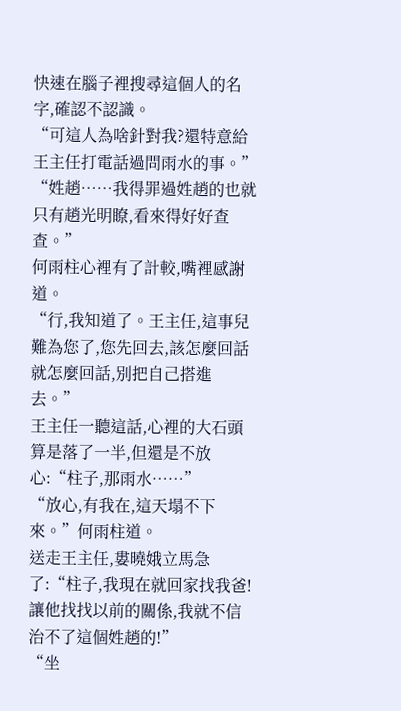快速在腦子裡搜尋這個人的名字,確認不認識。
“可這人為啥針對我?還特意給王主任打電話過問雨水的事。”
“姓趙……我得罪過姓趙的也就只有趙光明瞭,看來得好好查查。”
何雨柱心裡有了計較,嘴裡感謝道。
“行,我知道了。王主任,這事兒難為您了,您先回去,該怎麼回話就怎麼回話,別把自己搭進去。”
王主任一聽這話,心裡的大石頭算是落了一半,但還是不放心:“柱子,那雨水……”
“放心,有我在,這天塌不下來。”何雨柱道。
送走王主任,婁曉娥立馬急了:“柱子,我現在就回家找我爸!讓他找找以前的關係,我就不信治不了這個姓趙的!”
“坐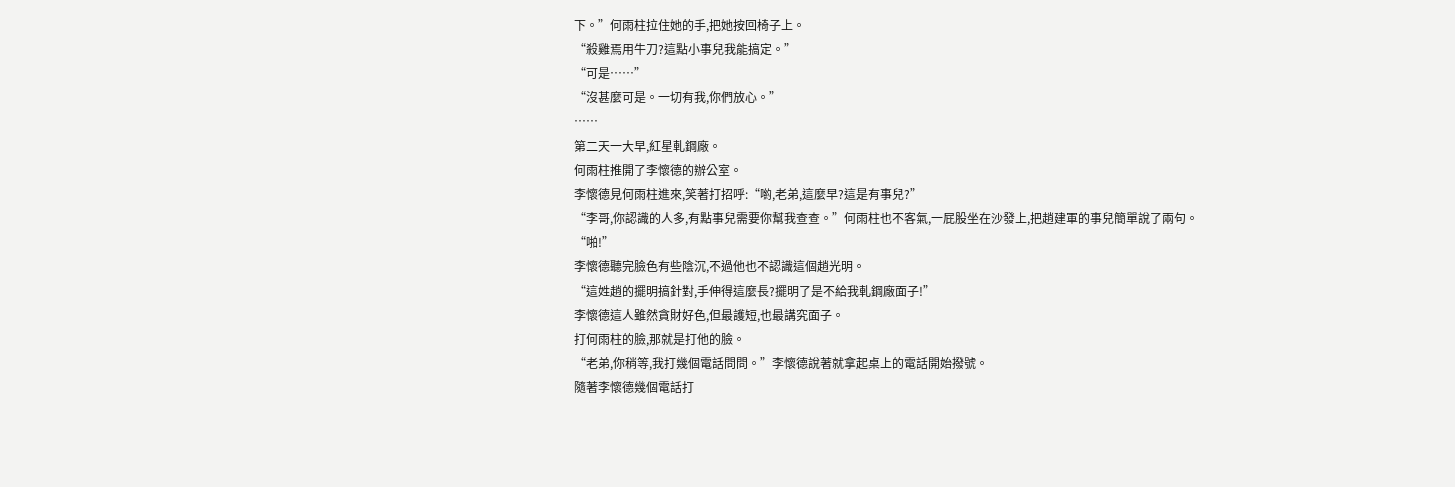下。”何雨柱拉住她的手,把她按回椅子上。
“殺雞焉用牛刀?這點小事兒我能搞定。”
“可是……”
“沒甚麼可是。一切有我,你們放心。”
……
第二天一大早,紅星軋鋼廠。
何雨柱推開了李懷德的辦公室。
李懷德見何雨柱進來,笑著打招呼:“喲,老弟,這麼早?這是有事兒?”
“李哥,你認識的人多,有點事兒需要你幫我查查。”何雨柱也不客氣,一屁股坐在沙發上,把趙建軍的事兒簡單說了兩句。
“啪!”
李懷德聽完臉色有些陰沉,不過他也不認識這個趙光明。
“這姓趙的擺明搞針對,手伸得這麼長?擺明了是不給我軋鋼廠面子!”
李懷德這人雖然貪財好色,但最護短,也最講究面子。
打何雨柱的臉,那就是打他的臉。
“老弟,你稍等,我打幾個電話問問。”李懷德說著就拿起桌上的電話開始撥號。
隨著李懷德幾個電話打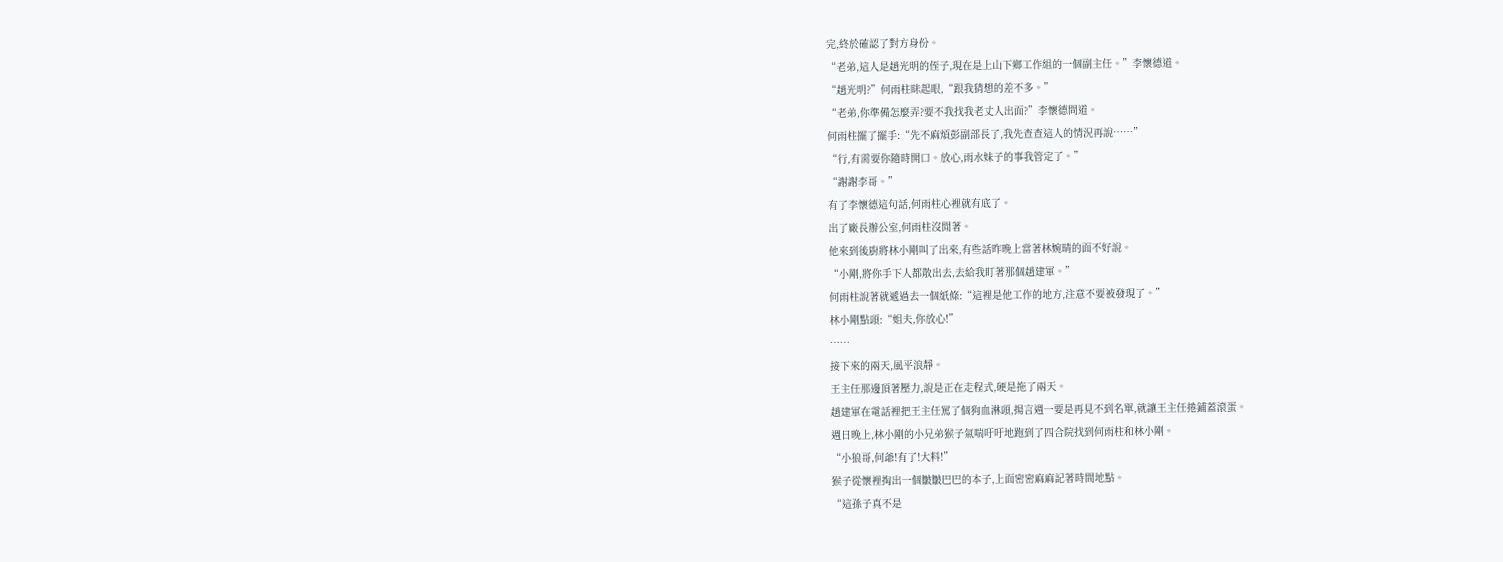完,終於確認了對方身份。
“老弟,這人是趙光明的侄子,現在是上山下鄉工作組的一個副主任。”李懷德道。
“趙光明?”何雨柱眯起眼,“跟我猜想的差不多。”
“老弟,你準備怎麼弄?要不我找我老丈人出面?”李懷德問道。
何雨柱擺了擺手:“先不麻煩彭副部長了,我先查查這人的情況再說……”
“行,有需要你隨時開口。放心,雨水妹子的事我管定了。”
“謝謝李哥。”
有了李懷德這句話,何雨柱心裡就有底了。
出了廠長辦公室,何雨柱沒閒著。
他來到後廚將林小剛叫了出來,有些話昨晚上當著林婉晴的面不好說。
“小剛,將你手下人都散出去,去給我盯著那個趙建軍。”
何雨柱說著就遞過去一個紙條:“這裡是他工作的地方,注意不要被發現了。”
林小剛點頭:“姐夫,你放心!”
……
接下來的兩天,風平浪靜。
王主任那邊頂著壓力,說是正在走程式,硬是拖了兩天。
趙建軍在電話裡把王主任罵了個狗血淋頭,揚言週一要是再見不到名單,就讓王主任捲鋪蓋滾蛋。
週日晚上,林小剛的小兄弟猴子氣喘吁吁地跑到了四合院找到何雨柱和林小剛。
“小狼哥,何爺!有了!大料!”
猴子從懷裡掏出一個皺皺巴巴的本子,上面密密麻麻記著時間地點。
“這孫子真不是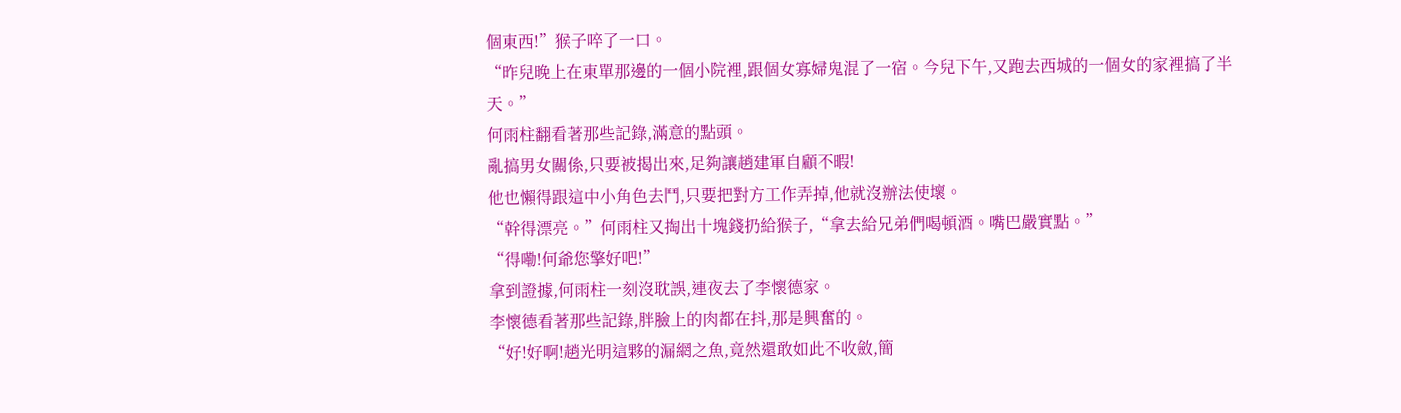個東西!”猴子啐了一口。
“昨兒晚上在東單那邊的一個小院裡,跟個女寡婦鬼混了一宿。今兒下午,又跑去西城的一個女的家裡搞了半天。”
何雨柱翻看著那些記錄,滿意的點頭。
亂搞男女關係,只要被揭出來,足夠讓趙建軍自顧不暇!
他也懶得跟這中小角色去鬥,只要把對方工作弄掉,他就沒辦法使壞。
“幹得漂亮。”何雨柱又掏出十塊錢扔給猴子,“拿去給兄弟們喝頓酒。嘴巴嚴實點。”
“得嘞!何爺您擎好吧!”
拿到證據,何雨柱一刻沒耽誤,連夜去了李懷德家。
李懷德看著那些記錄,胖臉上的肉都在抖,那是興奮的。
“好!好啊!趙光明這夥的漏網之魚,竟然還敢如此不收斂,簡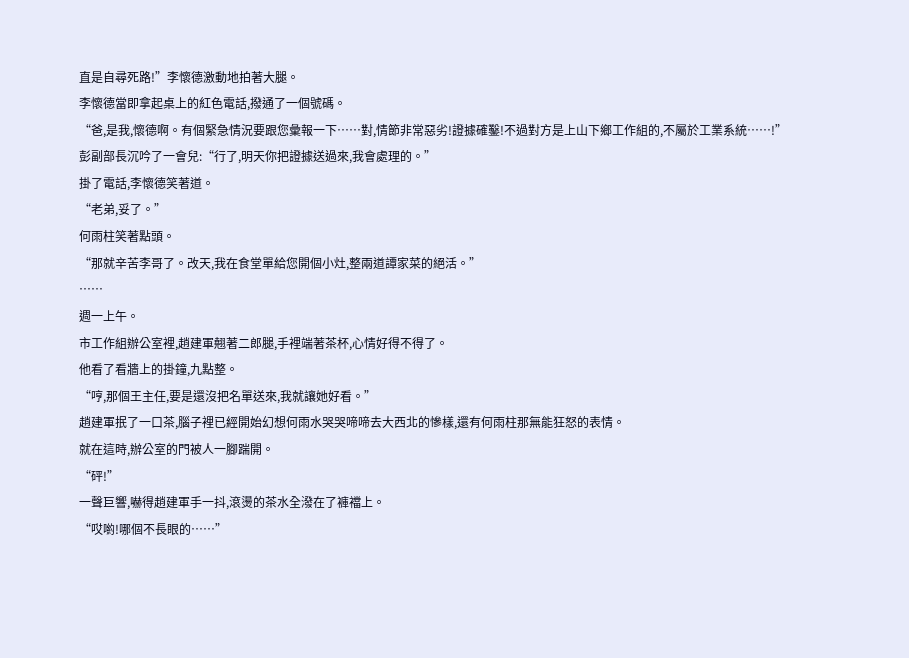直是自尋死路!”李懷德激動地拍著大腿。
李懷德當即拿起桌上的紅色電話,撥通了一個號碼。
“爸,是我,懷德啊。有個緊急情況要跟您彙報一下……對,情節非常惡劣!證據確鑿!不過對方是上山下鄉工作組的,不屬於工業系統……!”
彭副部長沉吟了一會兒:“行了,明天你把證據送過來,我會處理的。”
掛了電話,李懷德笑著道。
“老弟,妥了。”
何雨柱笑著點頭。
“那就辛苦李哥了。改天,我在食堂單給您開個小灶,整兩道譚家菜的絕活。”
……
週一上午。
市工作組辦公室裡,趙建軍翹著二郎腿,手裡端著茶杯,心情好得不得了。
他看了看牆上的掛鐘,九點整。
“哼,那個王主任,要是還沒把名單送來,我就讓她好看。”
趙建軍抿了一口茶,腦子裡已經開始幻想何雨水哭哭啼啼去大西北的慘樣,還有何雨柱那無能狂怒的表情。
就在這時,辦公室的門被人一腳踹開。
“砰!”
一聲巨響,嚇得趙建軍手一抖,滾燙的茶水全潑在了褲襠上。
“哎喲!哪個不長眼的……”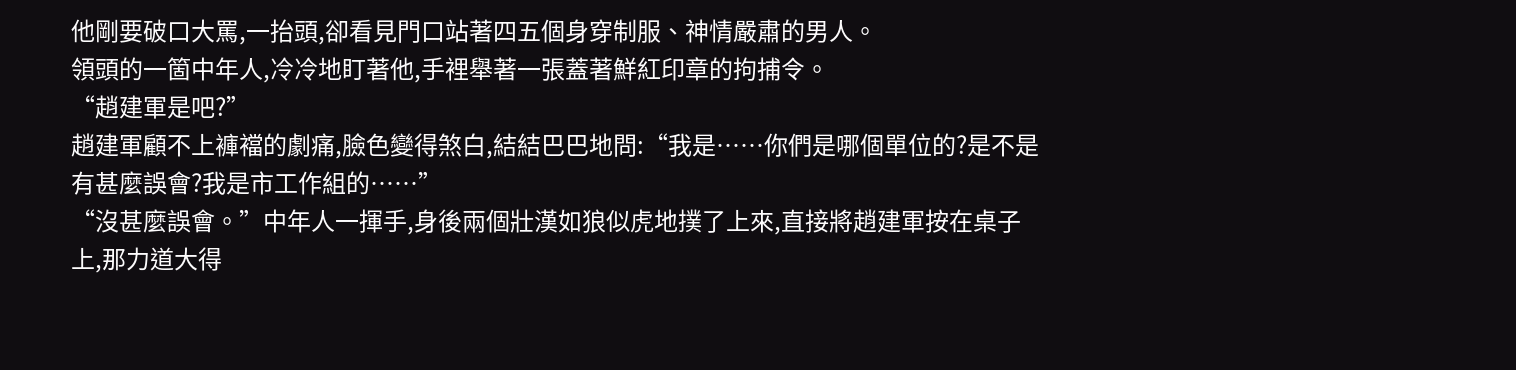他剛要破口大罵,一抬頭,卻看見門口站著四五個身穿制服、神情嚴肅的男人。
領頭的一箇中年人,冷冷地盯著他,手裡舉著一張蓋著鮮紅印章的拘捕令。
“趙建軍是吧?”
趙建軍顧不上褲襠的劇痛,臉色變得煞白,結結巴巴地問:“我是……你們是哪個單位的?是不是有甚麼誤會?我是市工作組的……”
“沒甚麼誤會。”中年人一揮手,身後兩個壯漢如狼似虎地撲了上來,直接將趙建軍按在桌子上,那力道大得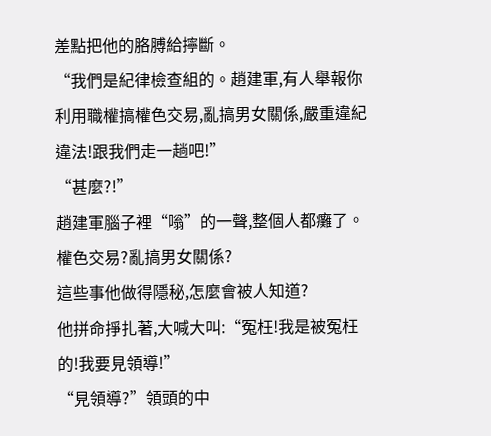差點把他的胳膊給擰斷。
“我們是紀律檢查組的。趙建軍,有人舉報你利用職權搞權色交易,亂搞男女關係,嚴重違紀違法!跟我們走一趟吧!”
“甚麼?!”
趙建軍腦子裡“嗡”的一聲,整個人都癱了。
權色交易?亂搞男女關係?
這些事他做得隱秘,怎麼會被人知道?
他拼命掙扎著,大喊大叫:“冤枉!我是被冤枉的!我要見領導!”
“見領導?”領頭的中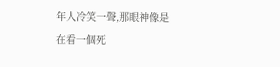年人冷笑一聲,那眼神像是在看一個死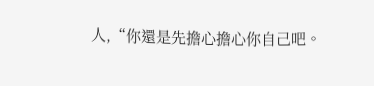人,“你還是先擔心擔心你自己吧。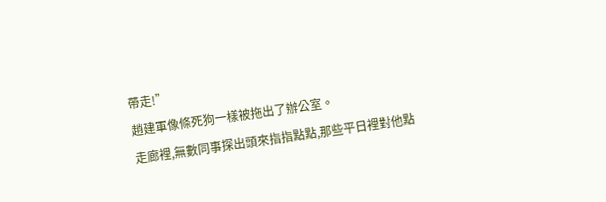帶走!”
趙建軍像條死狗一樣被拖出了辦公室。
走廊裡,無數同事探出頭來指指點點,那些平日裡對他點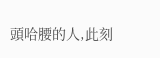頭哈腰的人,此刻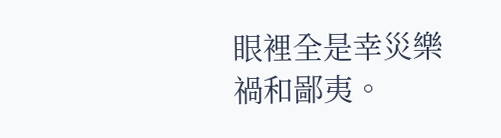眼裡全是幸災樂禍和鄙夷。